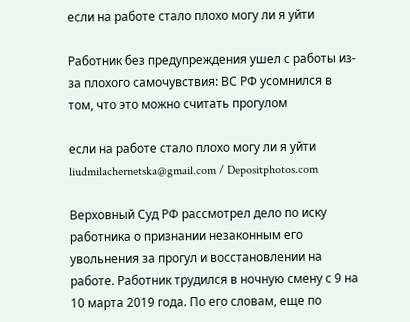если на работе стало плохо могу ли я уйти

Работник без предупреждения ушел с работы из-за плохого самочувствия: ВС РФ усомнился в том, что это можно считать прогулом

если на работе стало плохо могу ли я уйти
liudmilachernetska@gmail.com / Depositphotos.com

Верховный Суд РФ рассмотрел дело по иску работника о признании незаконным его увольнения за прогул и восстановлении на работе. Работник трудился в ночную смену с 9 на 10 марта 2019 года. По его словам, еще по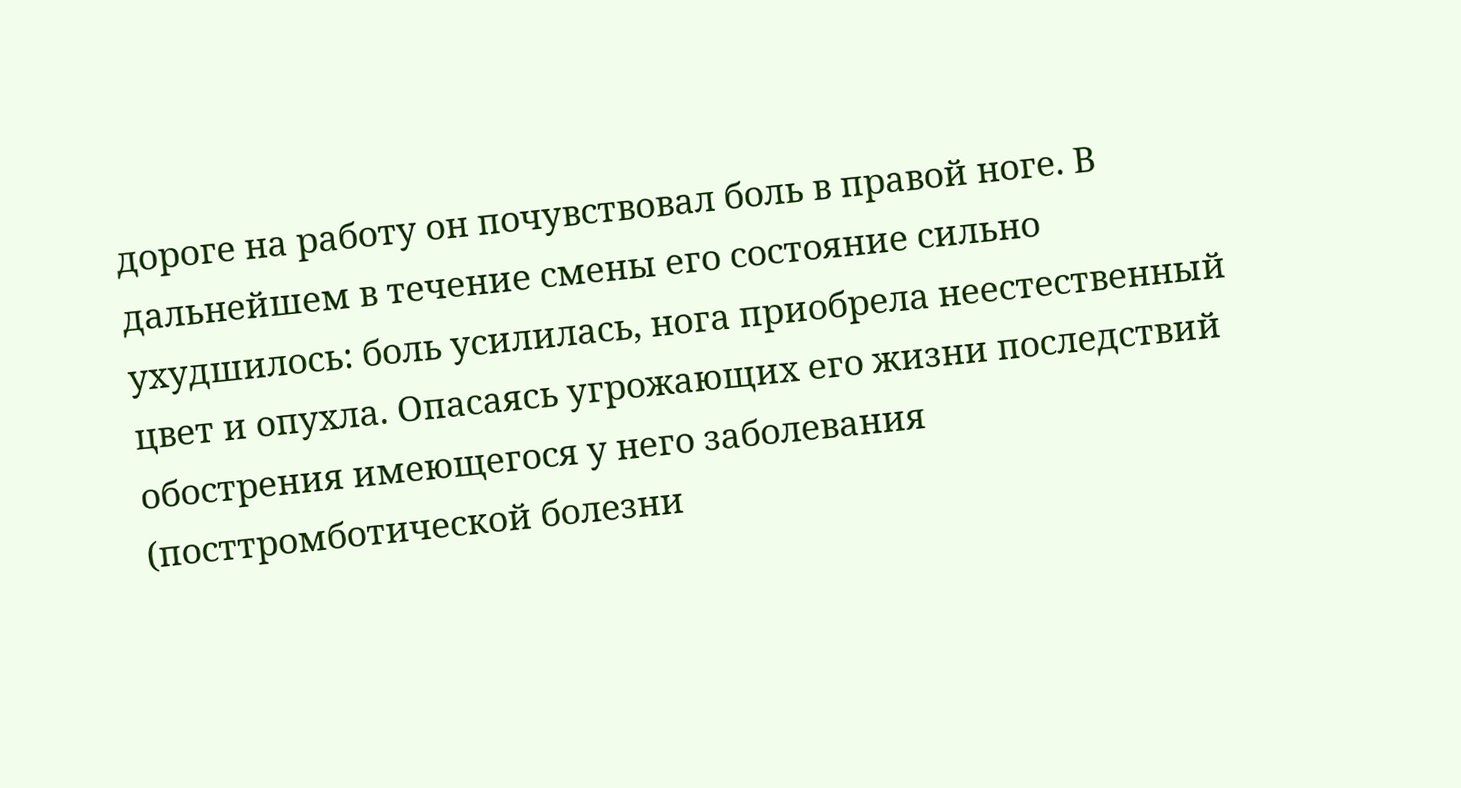дороге на работу он почувствовал боль в правой ноге. В дальнейшем в течение смены его состояние сильно ухудшилось: боль усилилась, нога приобрела неестественный цвет и опухла. Опасаясь угрожающих его жизни последствий обострения имеющегося у него заболевания (посттромботической болезни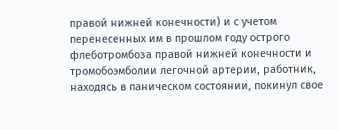правой нижней конечности) и с учетом перенесенных им в прошлом году острого флеботромбоза правой нижней конечности и тромобоэмболии легочной артерии, работник, находясь в паническом состоянии, покинул свое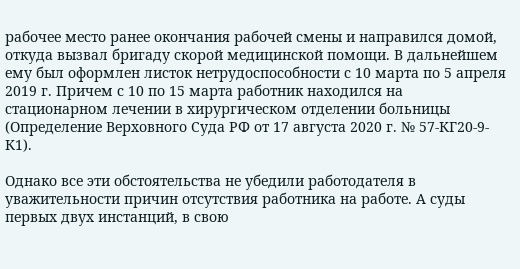рабочее место ранее окончания рабочей смены и направился домой, откуда вызвал бригаду скорой медицинской помощи. В дальнейшем ему был оформлен листок нетрудоспособности с 10 марта по 5 апреля 2019 г. Причем с 10 по 15 марта работник находился на стационарном лечении в хирургическом отделении больницы (Определение Верховного Суда РФ от 17 августа 2020 г. № 57-КГ20-9-К1).

Однако все эти обстоятельства не убедили работодателя в уважительности причин отсутствия работника на работе. А суды первых двух инстанций, в свою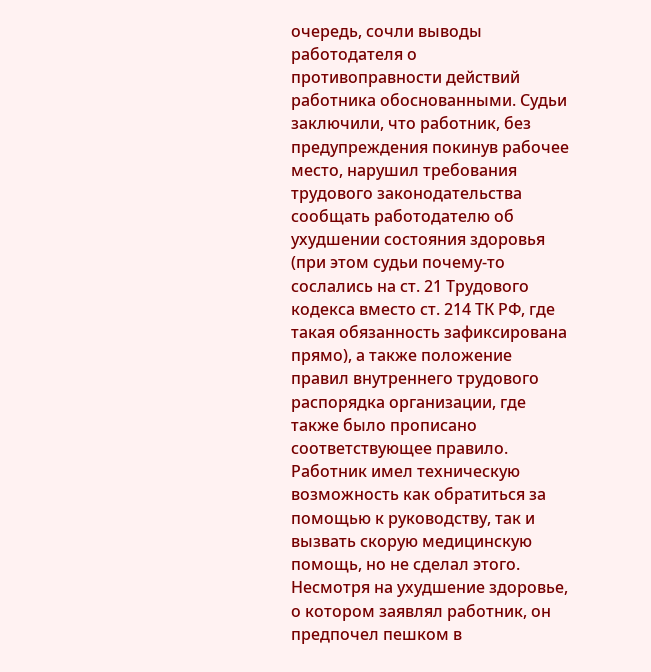очередь, сочли выводы работодателя о противоправности действий работника обоснованными. Судьи заключили, что работник, без предупреждения покинув рабочее место, нарушил требования трудового законодательства сообщать работодателю об ухудшении состояния здоровья (при этом судьи почему-то сослались на ст. 21 Трудового кодекса вместо ст. 214 ТК РФ, где такая обязанность зафиксирована прямо), а также положение правил внутреннего трудового распорядка организации, где также было прописано соответствующее правило. Работник имел техническую возможность как обратиться за помощью к руководству, так и вызвать скорую медицинскую помощь, но не сделал этого. Несмотря на ухудшение здоровье, о котором заявлял работник, он предпочел пешком в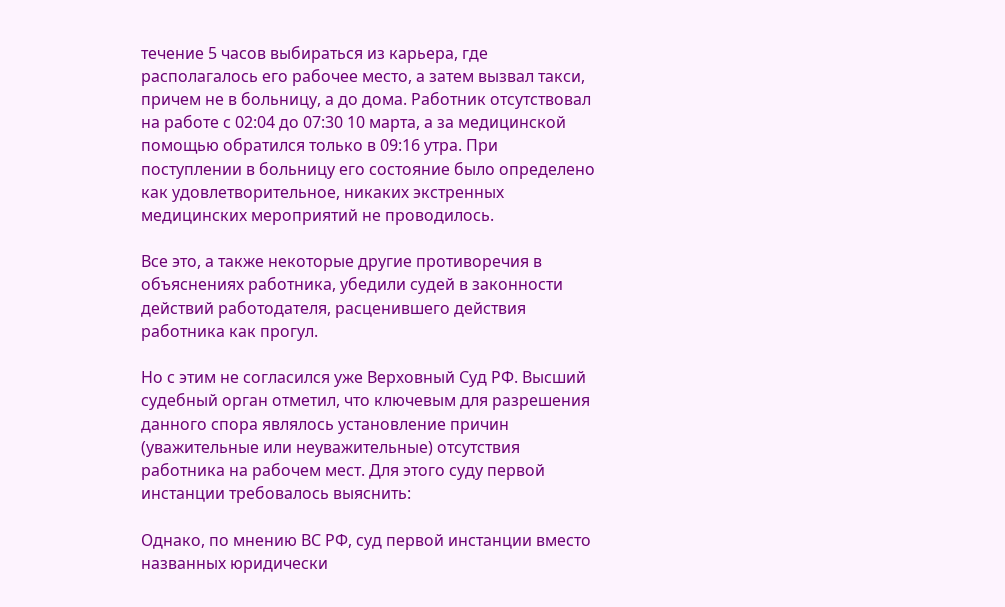течение 5 часов выбираться из карьера, где располагалось его рабочее место, а затем вызвал такси, причем не в больницу, а до дома. Работник отсутствовал на работе с 02:04 до 07:30 10 марта, а за медицинской помощью обратился только в 09:16 утра. При поступлении в больницу его состояние было определено как удовлетворительное, никаких экстренных медицинских мероприятий не проводилось.

Все это, а также некоторые другие противоречия в объяснениях работника, убедили судей в законности действий работодателя, расценившего действия работника как прогул.

Но с этим не согласился уже Верховный Суд РФ. Высший судебный орган отметил, что ключевым для разрешения данного спора являлось установление причин (уважительные или неуважительные) отсутствия работника на рабочем мест. Для этого суду первой инстанции требовалось выяснить:

Однако, по мнению ВС РФ, суд первой инстанции вместо названных юридически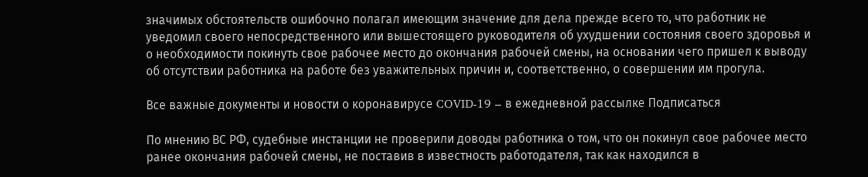значимых обстоятельств ошибочно полагал имеющим значение для дела прежде всего то, что работник не уведомил своего непосредственного или вышестоящего руководителя об ухудшении состояния своего здоровья и о необходимости покинуть свое рабочее место до окончания рабочей смены, на основании чего пришел к выводу об отсутствии работника на работе без уважительных причин и, соответственно, о совершении им прогула.

Все важные документы и новости о коронавирусе COVID-19 – в ежедневной рассылке Подписаться

По мнению ВС РФ, судебные инстанции не проверили доводы работника о том, что он покинул свое рабочее место ранее окончания рабочей смены, не поставив в известность работодателя, так как находился в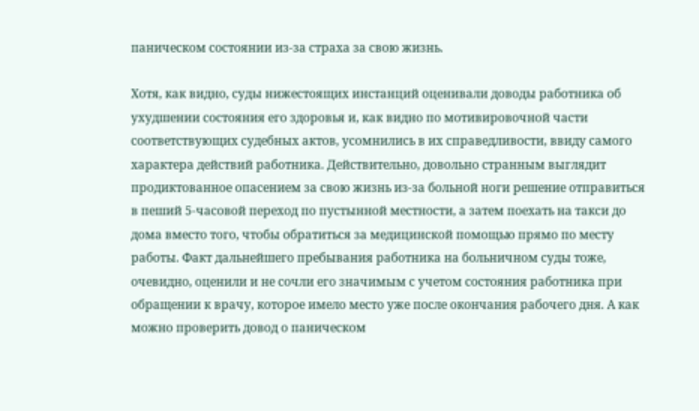паническом состоянии из-за страха за свою жизнь.

Хотя, как видно, суды нижестоящих инстанций оценивали доводы работника об ухудшении состояния его здоровья и, как видно по мотивировочной части соответствующих судебных актов, усомнились в их справедливости, ввиду самого характера действий работника. Действительно, довольно странным выглядит продиктованное опасением за свою жизнь из-за больной ноги решение отправиться в пеший 5-часовой переход по пустынной местности, а затем поехать на такси до дома вместо того, чтобы обратиться за медицинской помощью прямо по месту работы. Факт дальнейшего пребывания работника на больничном суды тоже, очевидно, оценили и не сочли его значимым с учетом состояния работника при обращении к врачу, которое имело место уже после окончания рабочего дня. А как можно проверить довод о паническом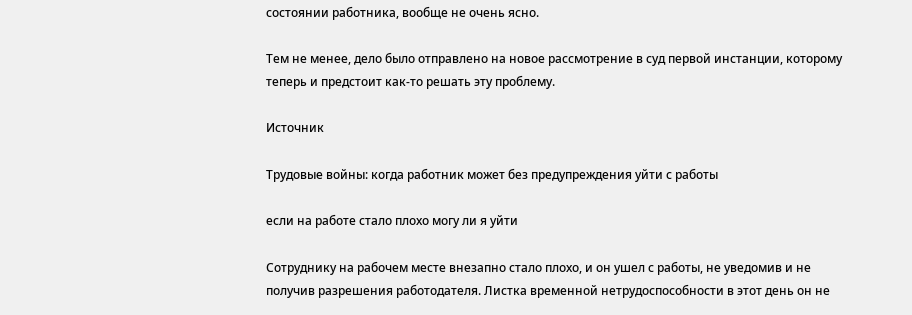состоянии работника, вообще не очень ясно.

Тем не менее, дело было отправлено на новое рассмотрение в суд первой инстанции, которому теперь и предстоит как-то решать эту проблему.

Источник

Трудовые войны: когда работник может без предупреждения уйти с работы

если на работе стало плохо могу ли я уйти

Сотруднику на рабочем месте внезапно стало плохо, и он ушел с работы, не уведомив и не получив разрешения работодателя. Листка временной нетрудоспособности в этот день он не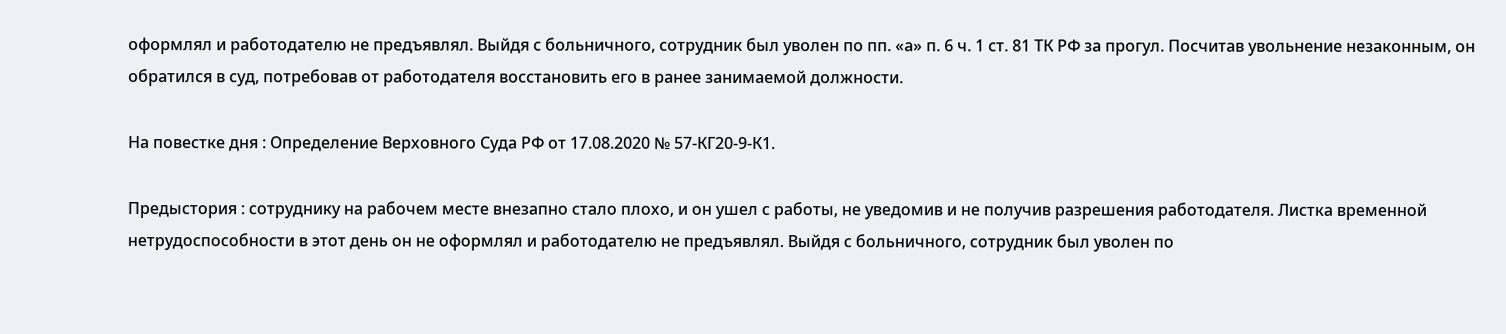оформлял и работодателю не предъявлял. Выйдя с больничного, сотрудник был уволен по пп. «а» п. 6 ч. 1 ст. 81 ТК РФ за прогул. Посчитав увольнение незаконным, он обратился в суд, потребовав от работодателя восстановить его в ранее занимаемой должности.

На повестке дня : Определение Верховного Суда РФ от 17.08.2020 № 57-КГ20-9-К1.

Предыстория : сотруднику на рабочем месте внезапно стало плохо, и он ушел с работы, не уведомив и не получив разрешения работодателя. Листка временной нетрудоспособности в этот день он не оформлял и работодателю не предъявлял. Выйдя с больничного, сотрудник был уволен по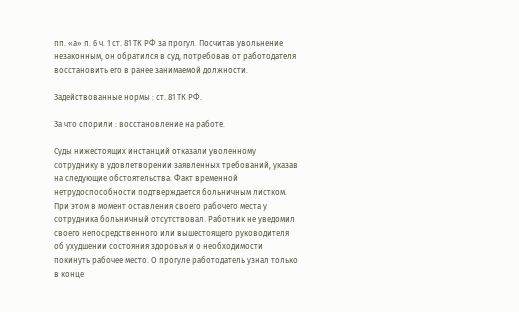пп. «а» п. 6 ч. 1 ст. 81 ТК РФ за прогул. Посчитав увольнение незаконным, он обратился в суд, потребовав от работодателя восстановить его в ранее занимаемой должности.

Задействованные нормы : ст. 81 ТК РФ.

За что спорили : восстановление на работе.

Суды нижестоящих инстанций отказали уволенному сотруднику в удовлетворении заявленных требований, указав на следующие обстоятельства. Факт временной нетрудоспособности подтверждается больничным листком. При этом в момент оставления своего рабочего места у сотрудника больничный отсутствовал. Работник не уведомил своего непосредственного или вышестоящего руководителя об ухудшении состояния здоровья и о необходимости покинуть рабочее место. О прогуле работодатель узнал только в конце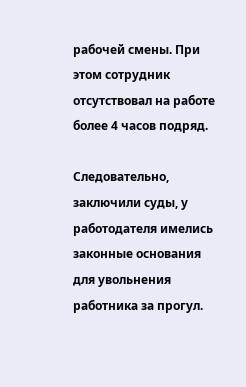рабочей смены. При этом сотрудник отсутствовал на работе более 4 часов подряд.

Следовательно, заключили суды, у работодателя имелись законные основания для увольнения работника за прогул.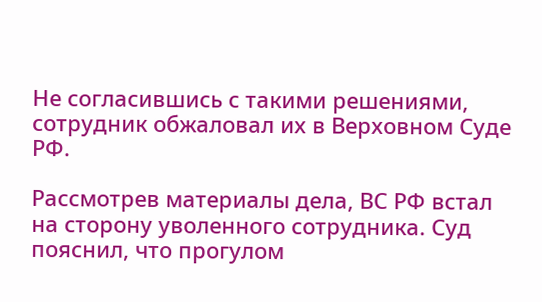Не согласившись с такими решениями, сотрудник обжаловал их в Верховном Суде РФ.

Рассмотрев материалы дела, ВС РФ встал на сторону уволенного сотрудника. Суд пояснил, что прогулом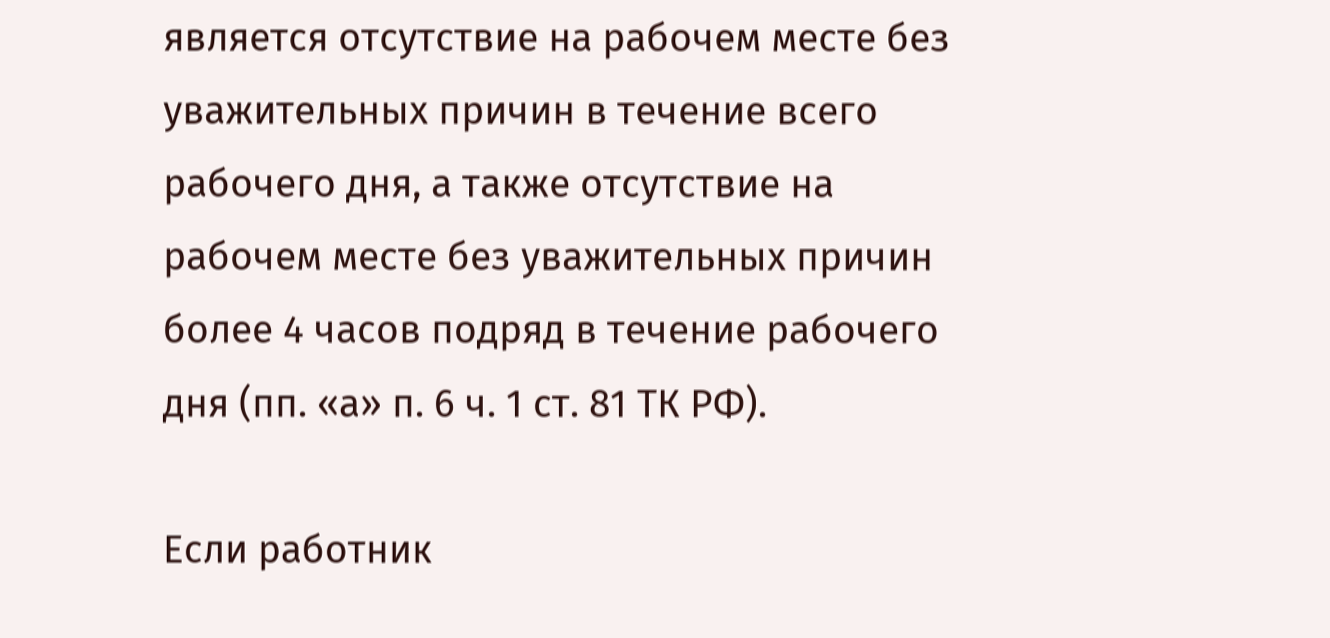является отсутствие на рабочем месте без уважительных причин в течение всего рабочего дня, а также отсутствие на рабочем месте без уважительных причин более 4 часов подряд в течение рабочего дня (пп. «а» п. 6 ч. 1 ст. 81 ТК РФ).

Если работник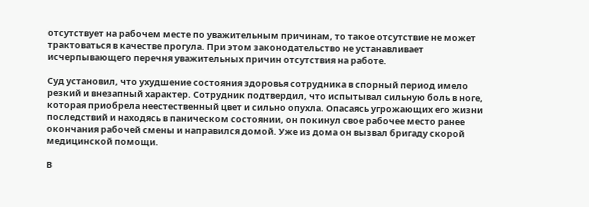отсутствует на рабочем месте по уважительным причинам, то такое отсутствие не может трактоваться в качестве прогула. При этом законодательство не устанавливает исчерпывающего перечня уважительных причин отсутствия на работе.

Суд установил, что ухудшение состояния здоровья сотрудника в спорный период имело резкий и внезапный характер. Сотрудник подтвердил, что испытывал сильную боль в ноге, которая приобрела неестественный цвет и сильно опухла. Опасаясь угрожающих его жизни последствий и находясь в паническом состоянии, он покинул свое рабочее место ранее окончания рабочей смены и направился домой. Уже из дома он вызвал бригаду скорой медицинской помощи.

В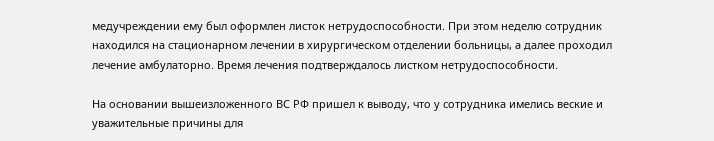медучреждении ему был оформлен листок нетрудоспособности. При этом неделю сотрудник находился на стационарном лечении в хирургическом отделении больницы, а далее проходил лечение амбулаторно. Время лечения подтверждалось листком нетрудоспособности.

На основании вышеизложенного ВС РФ пришел к выводу, что у сотрудника имелись веские и уважительные причины для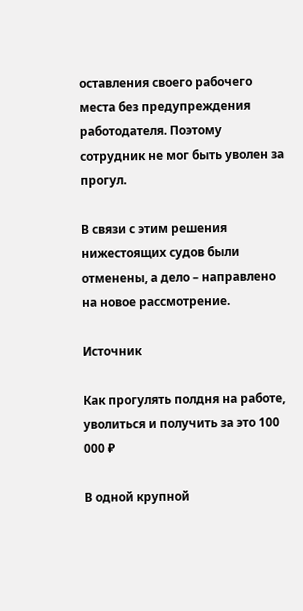оставления своего рабочего места без предупреждения работодателя. Поэтому сотрудник не мог быть уволен за прогул.

В связи с этим решения нижестоящих судов были отменены, а дело – направлено на новое рассмотрение.

Источник

Как прогулять полдня на работе, уволиться и получить за это 100 000 ₽

В одной крупной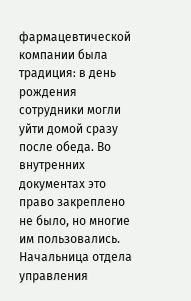фармацевтической компании была традиция: в день рождения сотрудники могли уйти домой сразу после обеда. Во внутренних документах это право закреплено не было, но многие им пользовались. Начальница отдела управления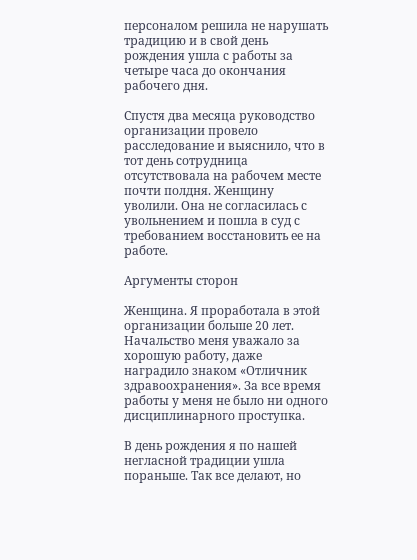персоналом решила не нарушать традицию и в свой день рождения ушла с работы за четыре часа до окончания рабочего дня.

Спустя два месяца руководство организации провело расследование и выяснило, что в тот день сотрудница отсутствовала на рабочем месте почти полдня. Женщину уволили. Она не согласилась с увольнением и пошла в суд с требованием восстановить ее на работе.

Аргументы сторон

Женщина. Я проработала в этой организации больше 20 лет. Начальство меня уважало за хорошую работу, даже наградило знаком «Отличник здравоохранения». За все время работы у меня не было ни одного дисциплинарного проступка.

В день рождения я по нашей негласной традиции ушла пораньше. Так все делают, но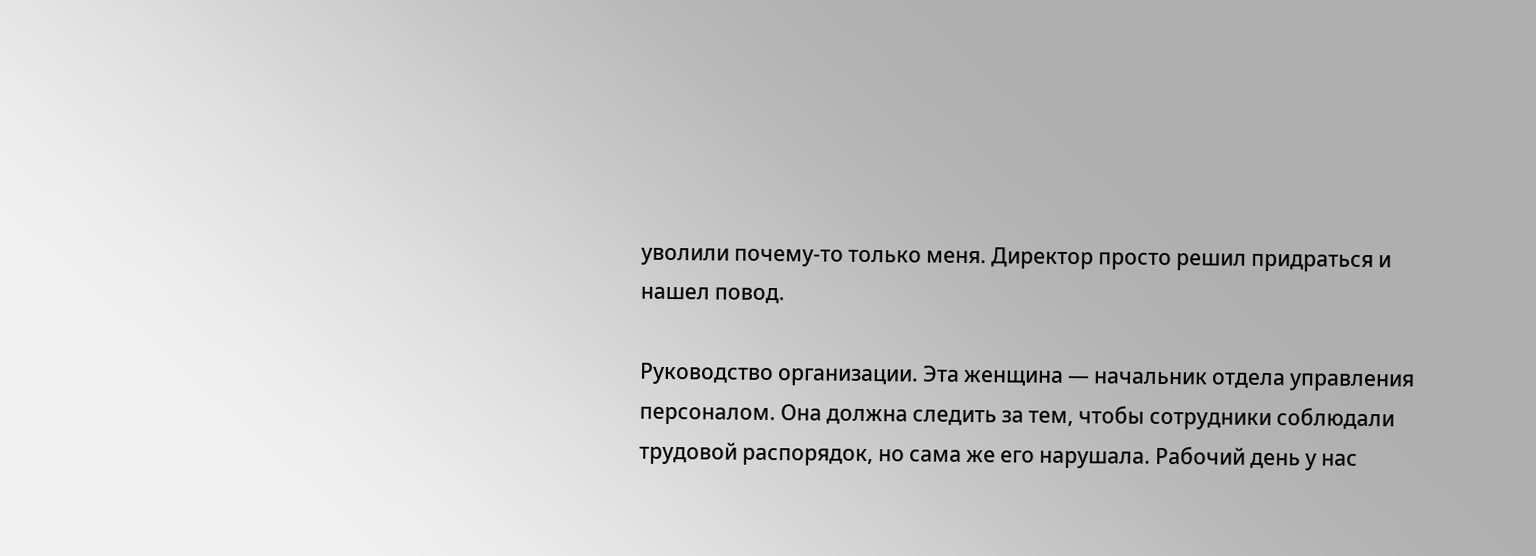уволили почему-то только меня. Директор просто решил придраться и нашел повод.

Руководство организации. Эта женщина — начальник отдела управления персоналом. Она должна следить за тем, чтобы сотрудники соблюдали трудовой распорядок, но сама же его нарушала. Рабочий день у нас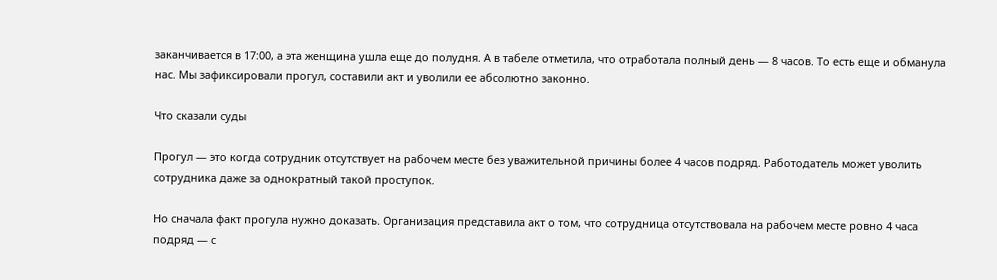заканчивается в 17:00, а эта женщина ушла еще до полудня. А в табеле отметила, что отработала полный день — 8 часов. То есть еще и обманула нас. Мы зафиксировали прогул, составили акт и уволили ее абсолютно законно.

Что сказали суды

Прогул — это когда сотрудник отсутствует на рабочем месте без уважительной причины более 4 часов подряд. Работодатель может уволить сотрудника даже за однократный такой проступок.

Но сначала факт прогула нужно доказать. Организация представила акт о том, что сотрудница отсутствовала на рабочем месте ровно 4 часа подряд — с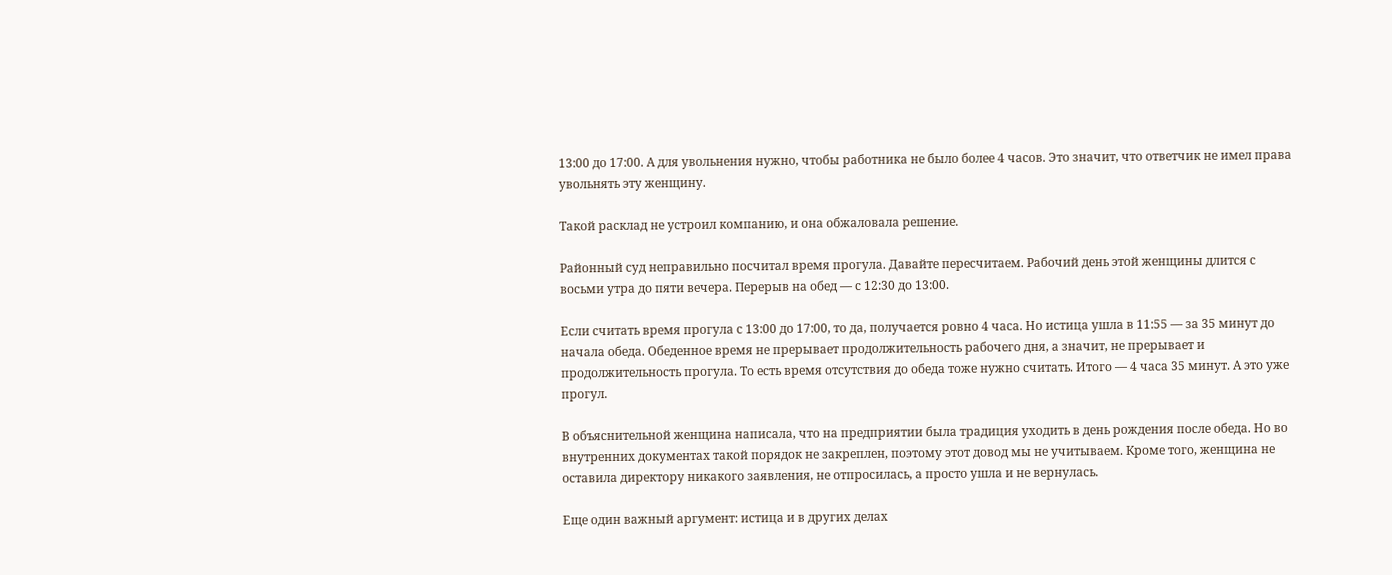13:00 до 17:00. А для увольнения нужно, чтобы работника не было более 4 часов. Это значит, что ответчик не имел права увольнять эту женщину.

Такой расклад не устроил компанию, и она обжаловала решение.

Районный суд неправильно посчитал время прогула. Давайте пересчитаем. Рабочий день этой женщины длится с восьми утра до пяти вечера. Перерыв на обед — с 12:30 до 13:00.

Если считать время прогула с 13:00 до 17:00, то да, получается ровно 4 часа. Но истица ушла в 11:55 — за 35 минут до начала обеда. Обеденное время не прерывает продолжительность рабочего дня, а значит, не прерывает и продолжительность прогула. То есть время отсутствия до обеда тоже нужно считать. Итого — 4 часа 35 минут. А это уже прогул.

В объяснительной женщина написала, что на предприятии была традиция уходить в день рождения после обеда. Но во внутренних документах такой порядок не закреплен, поэтому этот довод мы не учитываем. Кроме того, женщина не оставила директору никакого заявления, не отпросилась, а просто ушла и не вернулась.

Еще один важный аргумент: истица и в других делах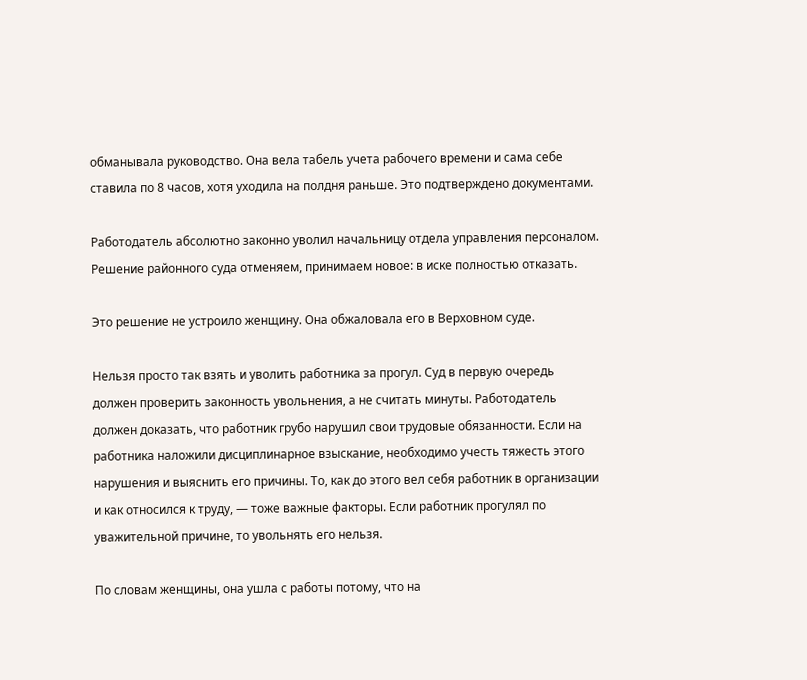обманывала руководство. Она вела табель учета рабочего времени и сама себе ставила по 8 часов, хотя уходила на полдня раньше. Это подтверждено документами.

Работодатель абсолютно законно уволил начальницу отдела управления персоналом. Решение районного суда отменяем, принимаем новое: в иске полностью отказать.

Это решение не устроило женщину. Она обжаловала его в Верховном суде.

Нельзя просто так взять и уволить работника за прогул. Суд в первую очередь должен проверить законность увольнения, а не считать минуты. Работодатель должен доказать, что работник грубо нарушил свои трудовые обязанности. Если на работника наложили дисциплинарное взыскание, необходимо учесть тяжесть этого нарушения и выяснить его причины. То, как до этого вел себя работник в организации и как относился к труду, — тоже важные факторы. Если работник прогулял по уважительной причине, то увольнять его нельзя.

По словам женщины, она ушла с работы потому, что на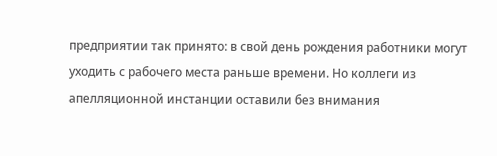предприятии так принято: в свой день рождения работники могут уходить с рабочего места раньше времени. Но коллеги из апелляционной инстанции оставили без внимания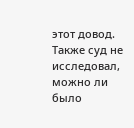этот довод. Также суд не исследовал, можно ли было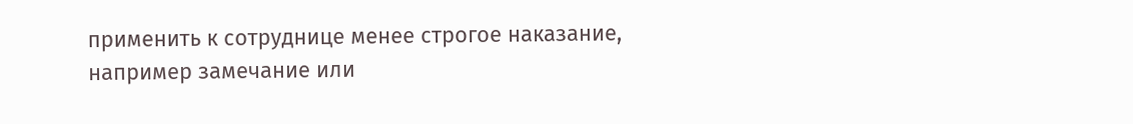применить к сотруднице менее строгое наказание, например замечание или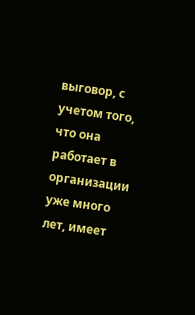выговор, с учетом того, что она работает в организации уже много лет, имеет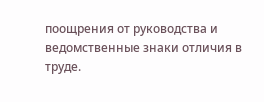поощрения от руководства и ведомственные знаки отличия в труде.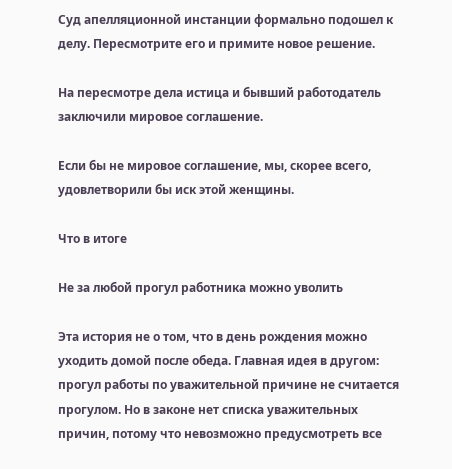Суд апелляционной инстанции формально подошел к делу. Пересмотрите его и примите новое решение.

На пересмотре дела истица и бывший работодатель заключили мировое соглашение.

Если бы не мировое соглашение, мы, скорее всего, удовлетворили бы иск этой женщины.

Что в итоге

Не за любой прогул работника можно уволить

Эта история не о том, что в день рождения можно уходить домой после обеда. Главная идея в другом: прогул работы по уважительной причине не считается прогулом. Но в законе нет списка уважительных причин, потому что невозможно предусмотреть все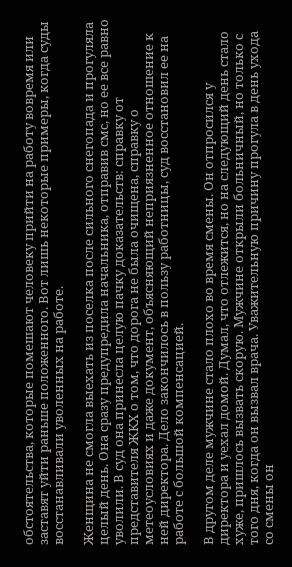обстоятельства, которые помешают человеку прийти на работу вовремя или заставят уйти раньше положенного. Вот лишь некоторые примеры, когда суды восстанавливали уволенных на работе.

Женщина не смогла выехать из поселка после сильного снегопада и прогуляла целый день. Она сразу предупредила начальника, отправив смс, но ее все равно уволили. В суд она принесла целую пачку доказательств: справку от представителя ЖКХ о том, что дорога не была очищена, справку о метеоусловиях и даже документ, объясняющий неприязненное отношение к ней директора. Дело закончилось в пользу работницы, суд восстановил ее на работе с большой компенсацией.

В другом деле мужчине стало плохо во время смены. Он отпросился у директора и уехал домой. Думал, что отлежится, но на следующий день стало хуже, пришлось вызвать скорую. Мужчине открыли больничный, но только с того дня, когда он вызвал врача. Уважительную причину прогула в день ухода со смены он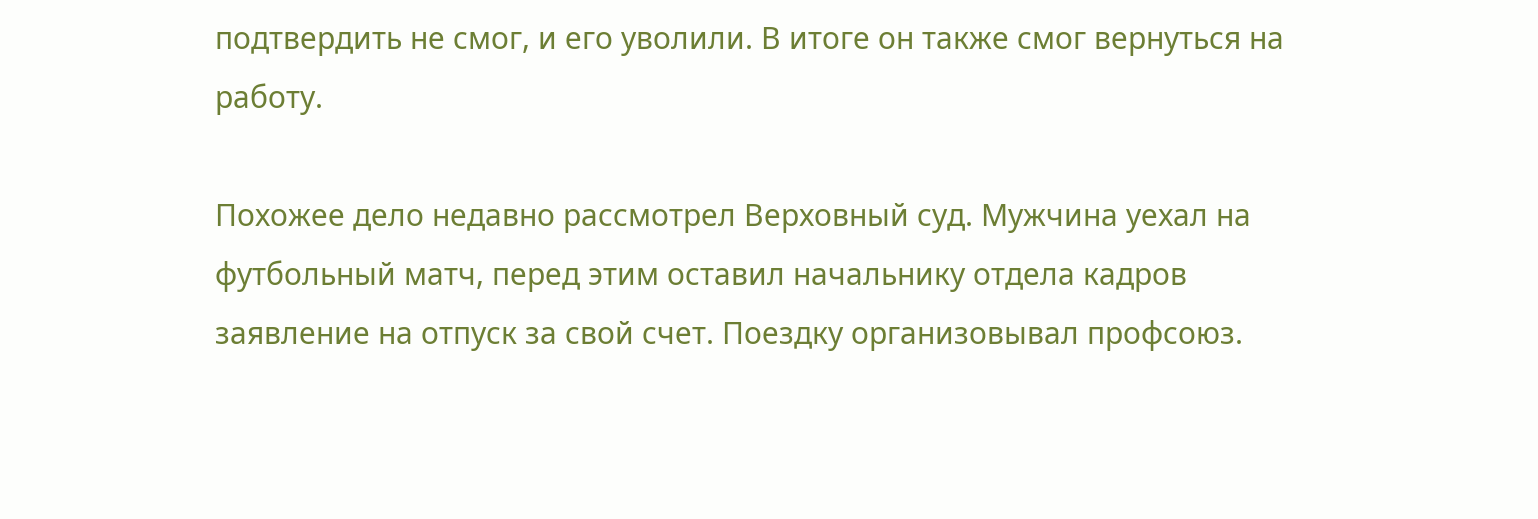подтвердить не смог, и его уволили. В итоге он также смог вернуться на работу.

Похожее дело недавно рассмотрел Верховный суд. Мужчина уехал на футбольный матч, перед этим оставил начальнику отдела кадров заявление на отпуск за свой счет. Поездку организовывал профсоюз.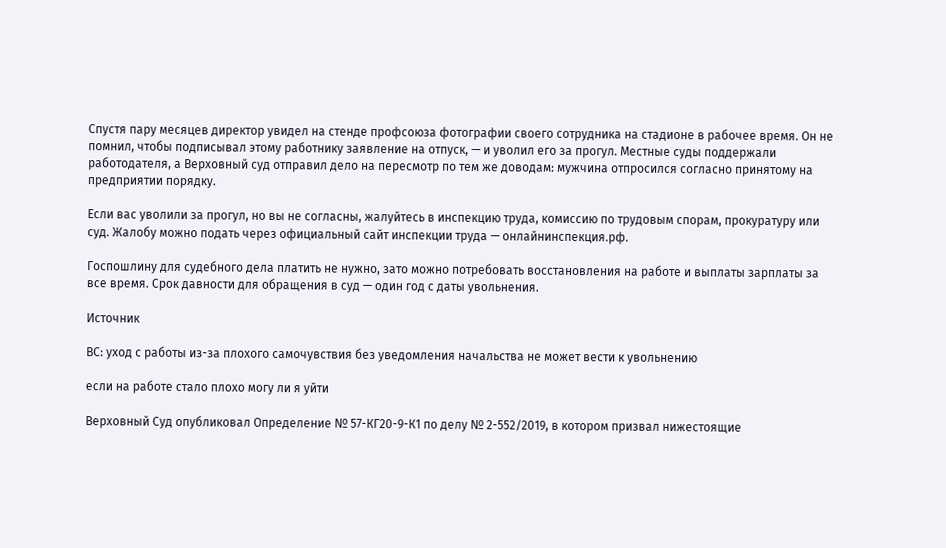Спустя пару месяцев директор увидел на стенде профсоюза фотографии своего сотрудника на стадионе в рабочее время. Он не помнил, чтобы подписывал этому работнику заявление на отпуск, — и уволил его за прогул. Местные суды поддержали работодателя, а Верховный суд отправил дело на пересмотр по тем же доводам: мужчина отпросился согласно принятому на предприятии порядку.

Если вас уволили за прогул, но вы не согласны, жалуйтесь в инспекцию труда, комиссию по трудовым спорам, прокуратуру или суд. Жалобу можно подать через официальный сайт инспекции труда — онлайнинспекция.рф.

Госпошлину для судебного дела платить не нужно, зато можно потребовать восстановления на работе и выплаты зарплаты за все время. Срок давности для обращения в суд — один год с даты увольнения.

Источник

ВС: уход с работы из-за плохого самочувствия без уведомления начальства не может вести к увольнению

если на работе стало плохо могу ли я уйти

Верховный Суд опубликовал Определение № 57-КГ20-9-К1 по делу № 2-552/2019, в котором призвал нижестоящие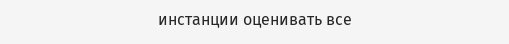инстанции оценивать все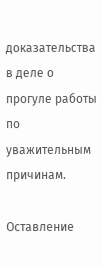доказательства в деле о прогуле работы по уважительным причинам.

Оставление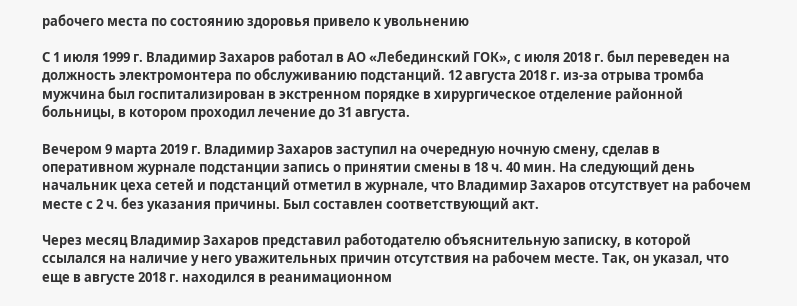рабочего места по состоянию здоровья привело к увольнению

С 1 июля 1999 г. Владимир Захаров работал в АО «Лебединский ГОК», с июля 2018 г. был переведен на должность электромонтера по обслуживанию подстанций. 12 августа 2018 г. из-за отрыва тромба мужчина был госпитализирован в экстренном порядке в хирургическое отделение районной больницы, в котором проходил лечение до 31 августа.

Вечером 9 марта 2019 г. Владимир Захаров заступил на очередную ночную смену, сделав в оперативном журнале подстанции запись о принятии смены в 18 ч. 40 мин. На следующий день начальник цеха сетей и подстанций отметил в журнале, что Владимир Захаров отсутствует на рабочем месте с 2 ч. без указания причины. Был составлен соответствующий акт.

Через месяц Владимир Захаров представил работодателю объяснительную записку, в которой ссылался на наличие у него уважительных причин отсутствия на рабочем месте. Так, он указал, что еще в августе 2018 г. находился в реанимационном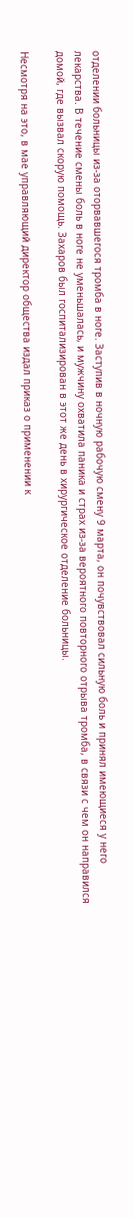отделении больницы из-за оторвавшегося тромба в ноге. Заступив в ночную рабочую смену 9 марта, он почувствовал сильную боль и принял имеющиеся у него лекарства. В течение смены боль в ноге не уменьшалась, и мужчину охватила паника и страх из-за вероятного повторного отрыва тромба, в связи с чем он направился домой, где вызвал скорую помощь. Захаров был госпитализирован в этот же день в хирургическое отделение больницы.

Несмотря на это, в мае управляющий директор общества издал приказ о применении к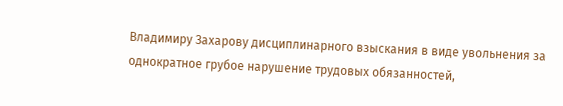Владимиру Захарову дисциплинарного взыскания в виде увольнения за однократное грубое нарушение трудовых обязанностей,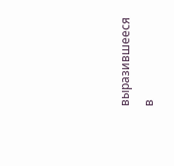выразившееся в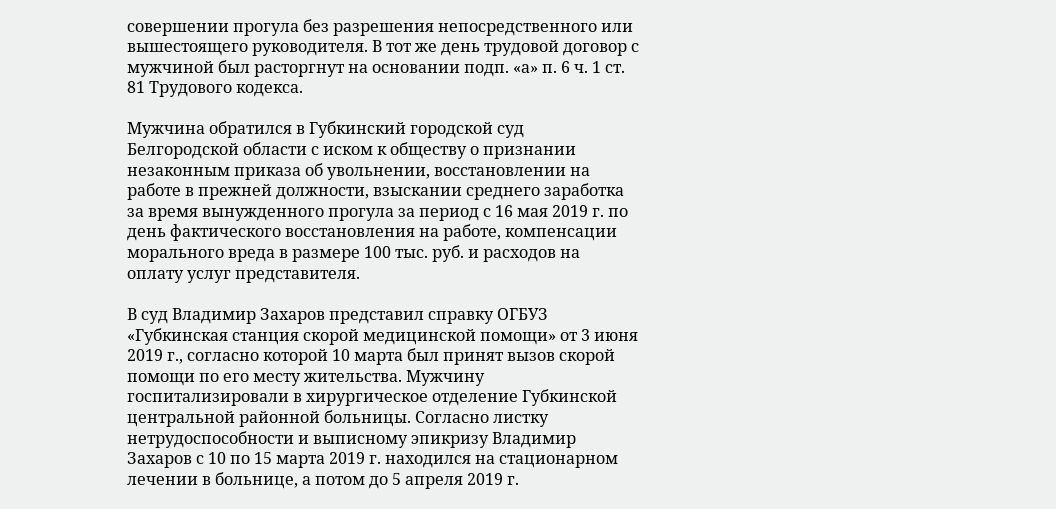совершении прогула без разрешения непосредственного или вышестоящего руководителя. В тот же день трудовой договор с мужчиной был расторгнут на основании подп. «а» п. 6 ч. 1 ст. 81 Трудового кодекса.

Мужчина обратился в Губкинский городской суд Белгородской области с иском к обществу о признании незаконным приказа об увольнении, восстановлении на работе в прежней должности, взыскании среднего заработка за время вынужденного прогула за период с 16 мая 2019 г. по день фактического восстановления на работе, компенсации морального вреда в размере 100 тыс. руб. и расходов на оплату услуг представителя.

В суд Владимир Захаров представил справку ОГБУЗ «Губкинская станция скорой медицинской помощи» от 3 июня 2019 г., согласно которой 10 марта был принят вызов скорой помощи по его месту жительства. Мужчину госпитализировали в хирургическое отделение Губкинской центральной районной больницы. Согласно листку нетрудоспособности и выписному эпикризу Владимир Захаров с 10 по 15 марта 2019 г. находился на стационарном лечении в больнице, а потом до 5 апреля 2019 г.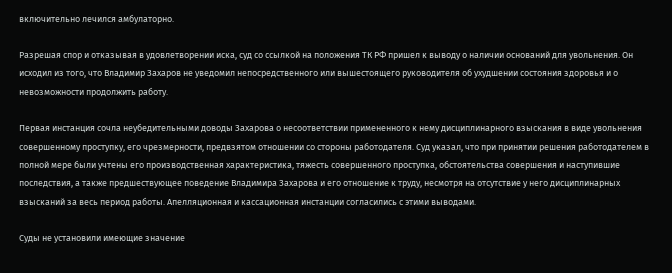включительно лечился амбулаторно.

Разрешая спор и отказывая в удовлетворении иска, суд со ссылкой на положения ТК РФ пришел к выводу о наличии оснований для увольнения. Он исходил из того, что Владимир Захаров не уведомил непосредственного или вышестоящего руководителя об ухудшении состояния здоровья и о невозможности продолжить работу.

Первая инстанция сочла неубедительными доводы Захарова о несоответствии примененного к нему дисциплинарного взыскания в виде увольнения совершенному проступку, его чрезмерности, предвзятом отношении со стороны работодателя. Суд указал, что при принятии решения работодателем в полной мере были учтены его производственная характеристика, тяжесть совершенного проступка, обстоятельства совершения и наступившие последствия, а также предшествующее поведение Владимира Захарова и его отношение к труду, несмотря на отсутствие у него дисциплинарных взысканий за весь период работы. Апелляционная и кассационная инстанции согласились с этими выводами.

Суды не установили имеющие значение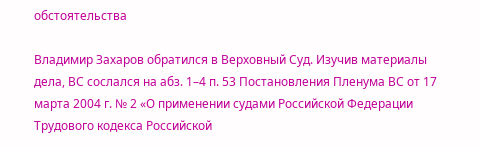обстоятельства

Владимир Захаров обратился в Верховный Суд. Изучив материалы дела, ВС сослался на абз. 1–4 п. 53 Постановления Пленума ВС от 17 марта 2004 г. № 2 «О применении судами Российской Федерации Трудового кодекса Российской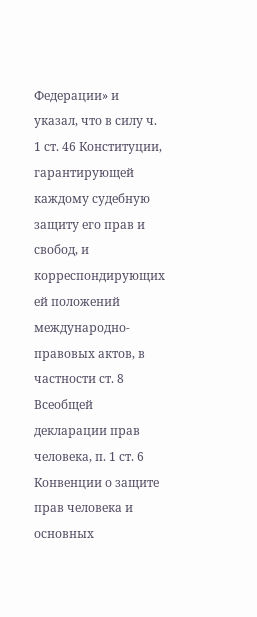Федерации» и указал, что в силу ч. 1 ст. 46 Конституции, гарантирующей каждому судебную защиту его прав и свобод, и корреспондирующих ей положений международно-правовых актов, в частности ст. 8 Всеобщей декларации прав человека, п. 1 ст. 6 Конвенции о защите прав человека и основных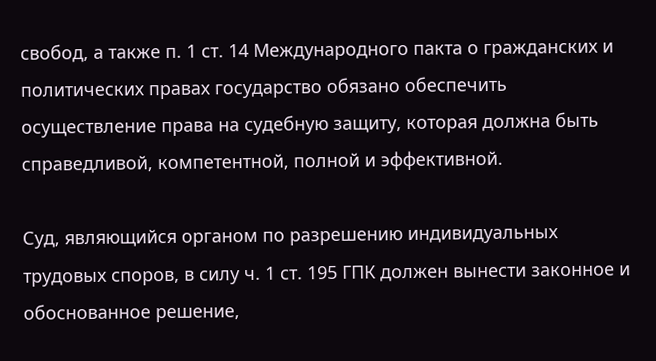свобод, а также п. 1 ст. 14 Международного пакта о гражданских и политических правах государство обязано обеспечить осуществление права на судебную защиту, которая должна быть справедливой, компетентной, полной и эффективной.

Суд, являющийся органом по разрешению индивидуальных трудовых споров, в силу ч. 1 ст. 195 ГПК должен вынести законное и обоснованное решение,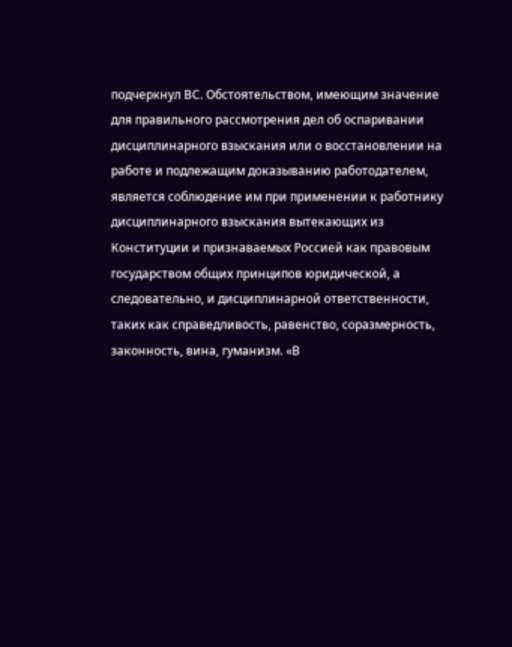подчеркнул ВС. Обстоятельством, имеющим значение для правильного рассмотрения дел об оспаривании дисциплинарного взыскания или о восстановлении на работе и подлежащим доказыванию работодателем, является соблюдение им при применении к работнику дисциплинарного взыскания вытекающих из Конституции и признаваемых Россией как правовым государством общих принципов юридической, а следовательно, и дисциплинарной ответственности, таких как справедливость, равенство, соразмерность, законность, вина, гуманизм. «В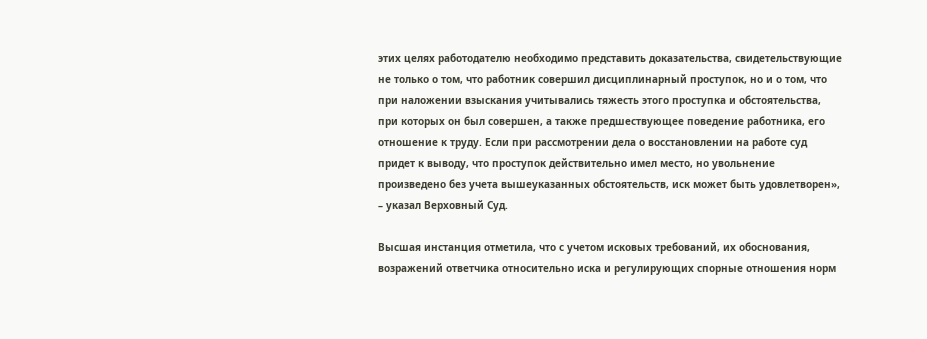этих целях работодателю необходимо представить доказательства, свидетельствующие не только о том, что работник совершил дисциплинарный проступок, но и о том, что при наложении взыскания учитывались тяжесть этого проступка и обстоятельства, при которых он был совершен, а также предшествующее поведение работника, его отношение к труду. Если при рассмотрении дела о восстановлении на работе суд придет к выводу, что проступок действительно имел место, но увольнение произведено без учета вышеуказанных обстоятельств, иск может быть удовлетворен», – указал Верховный Суд.

Высшая инстанция отметила, что с учетом исковых требований, их обоснования, возражений ответчика относительно иска и регулирующих спорные отношения норм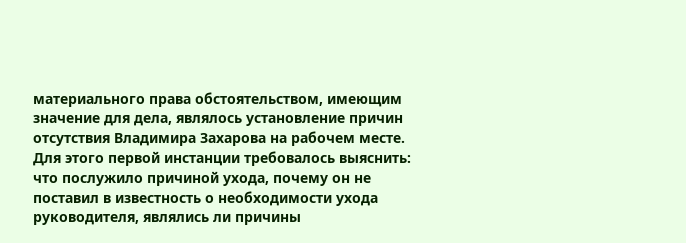материального права обстоятельством, имеющим значение для дела, являлось установление причин отсутствия Владимира Захарова на рабочем месте. Для этого первой инстанции требовалось выяснить: что послужило причиной ухода, почему он не поставил в известность о необходимости ухода руководителя, являлись ли причины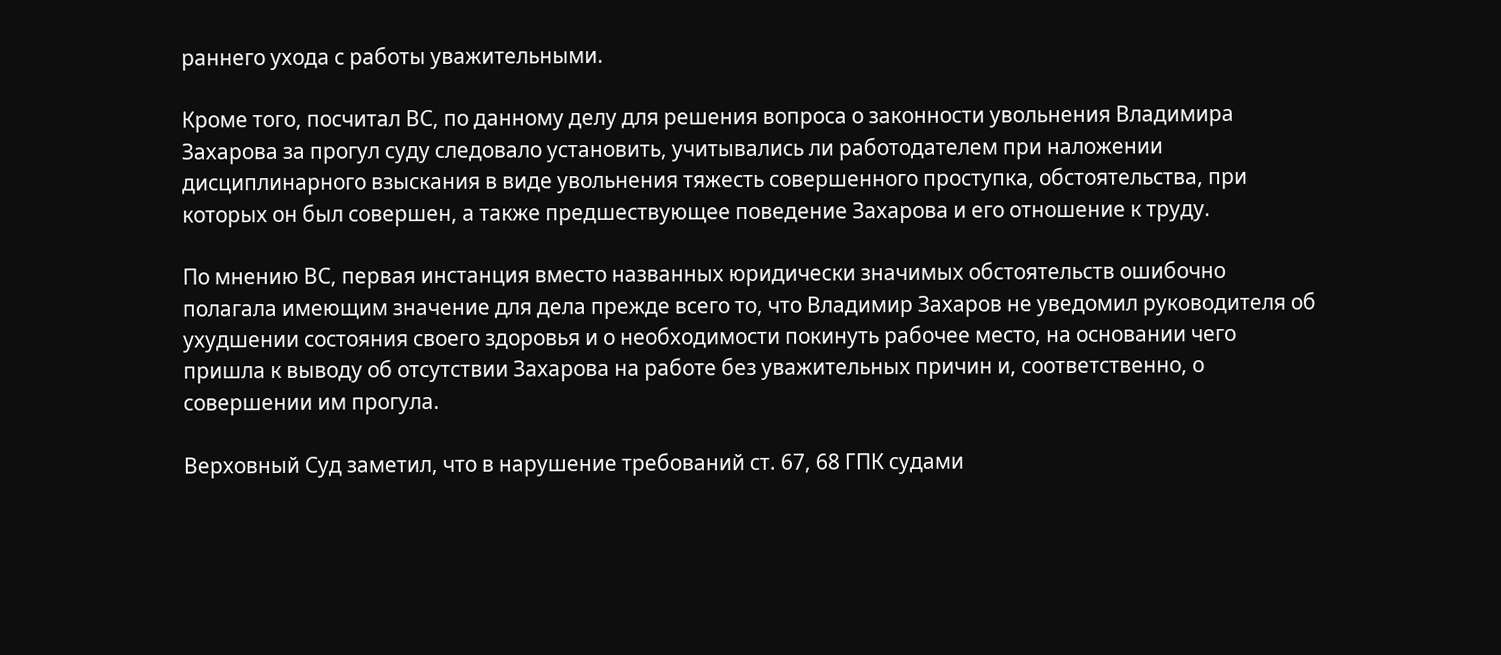раннего ухода с работы уважительными.

Кроме того, посчитал ВС, по данному делу для решения вопроса о законности увольнения Владимира Захарова за прогул суду следовало установить, учитывались ли работодателем при наложении дисциплинарного взыскания в виде увольнения тяжесть совершенного проступка, обстоятельства, при которых он был совершен, а также предшествующее поведение Захарова и его отношение к труду.

По мнению ВС, первая инстанция вместо названных юридически значимых обстоятельств ошибочно полагала имеющим значение для дела прежде всего то, что Владимир Захаров не уведомил руководителя об ухудшении состояния своего здоровья и о необходимости покинуть рабочее место, на основании чего пришла к выводу об отсутствии Захарова на работе без уважительных причин и, соответственно, о совершении им прогула.

Верховный Суд заметил, что в нарушение требований ст. 67, 68 ГПК судами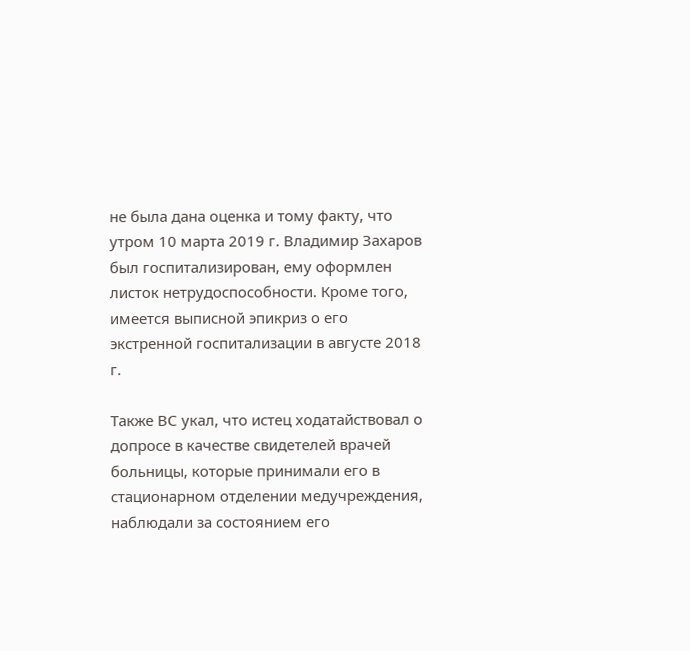не была дана оценка и тому факту, что утром 10 марта 2019 г. Владимир Захаров был госпитализирован, ему оформлен листок нетрудоспособности. Кроме того, имеется выписной эпикриз о его экстренной госпитализации в августе 2018 г.

Также ВС укал, что истец ходатайствовал о допросе в качестве свидетелей врачей больницы, которые принимали его в стационарном отделении медучреждения, наблюдали за состоянием его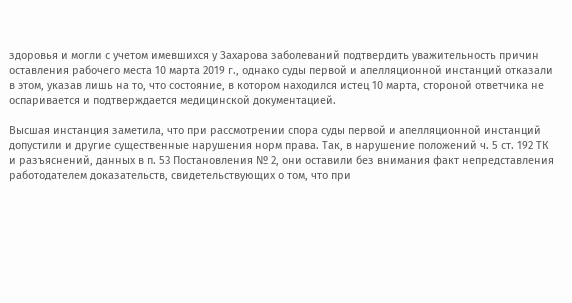здоровья и могли с учетом имевшихся у Захарова заболеваний подтвердить уважительность причин оставления рабочего места 10 марта 2019 г., однако суды первой и апелляционной инстанций отказали в этом, указав лишь на то, что состояние, в котором находился истец 10 марта, стороной ответчика не оспаривается и подтверждается медицинской документацией.

Высшая инстанция заметила, что при рассмотрении спора суды первой и апелляционной инстанций допустили и другие существенные нарушения норм права. Так, в нарушение положений ч. 5 ст. 192 ТК и разъяснений, данных в п. 53 Постановления № 2, они оставили без внимания факт непредставления работодателем доказательств, свидетельствующих о том, что при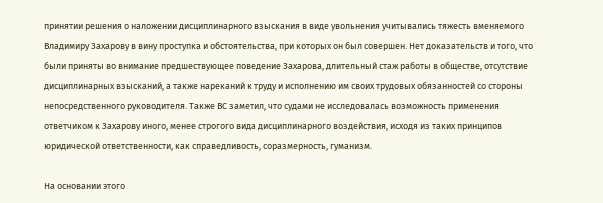принятии решения о наложении дисциплинарного взыскания в виде увольнения учитывались тяжесть вменяемого Владимиру Захарову в вину проступка и обстоятельства, при которых он был совершен. Нет доказательств и того, что были приняты во внимание предшествующее поведение Захарова, длительный стаж работы в обществе, отсутствие дисциплинарных взысканий, а также нареканий к труду и исполнению им своих трудовых обязанностей со стороны непосредственного руководителя. Также ВС заметил, что судами не исследовалась возможность применения ответчиком к Захарову иного, менее строгого вида дисциплинарного воздействия, исходя из таких принципов юридической ответственности, как справедливость, соразмерность, гуманизм.

На основании этого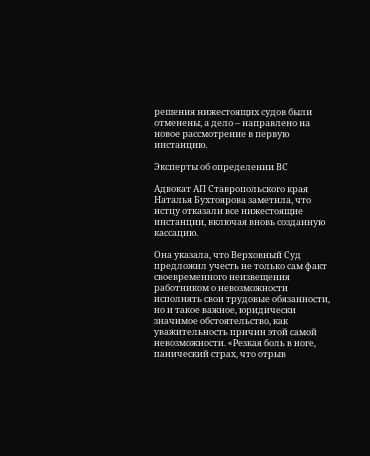решения нижестоящих судов были отменены, а дело – направлено на новое рассмотрение в первую инстанцию.

Эксперты об определении ВС

Адвокат АП Ставропольского края Наталья Бухтоярова заметила, что истцу отказали все нижестоящие инстанции, включая вновь созданную кассацию.

Она указала, что Верховный Суд предложил учесть не только сам факт своевременного неизвещения работником о невозможности исполнять свои трудовые обязанности, но и такое важное, юридически значимое обстоятельство, как уважительность причин этой самой невозможности. «Резкая боль в ноге, панический страх, что отрыв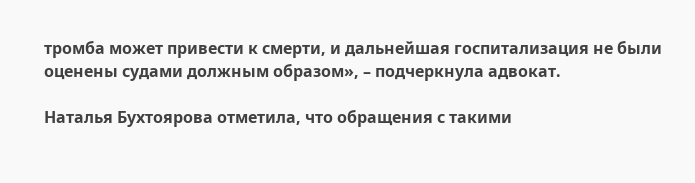тромба может привести к смерти, и дальнейшая госпитализация не были оценены судами должным образом», – подчеркнула адвокат.

Наталья Бухтоярова отметила, что обращения с такими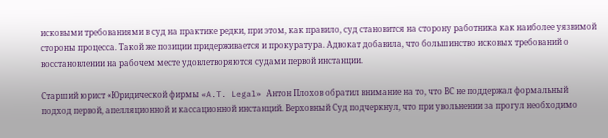исковыми требованиями в суд на практике редки, при этом, как правило, суд становится на сторону работника как наиболее уязвимой стороны процесса. Такой же позиции придерживается и прокуратура. Адвокат добавила, что большинство исковых требований о восстановлении на рабочем месте удовлетворяются судами первой инстанции.

Старший юрист «Юридической фирмы «A.T. Legal» Антон Плохов обратил внимание на то, что ВС не поддержал формальный подход первой, апелляционной и кассационной инстанций. Верховный Суд подчеркнул, что при увольнении за прогул необходимо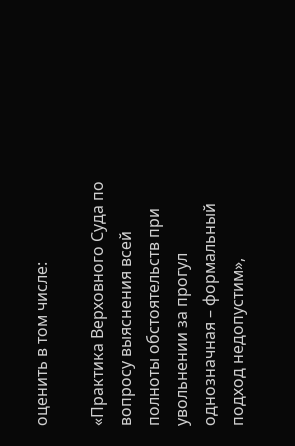оценить в том числе:

«Практика Верховного Суда по вопросу выяснения всей полноты обстоятельств при увольнении за прогул однозначная – формальный подход недопустим»,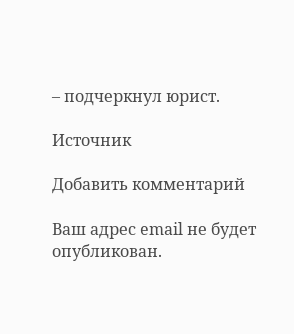– подчеркнул юрист.

Источник

Добавить комментарий

Ваш адрес email не будет опубликован.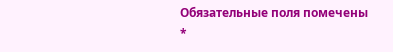Обязательные поля помечены *